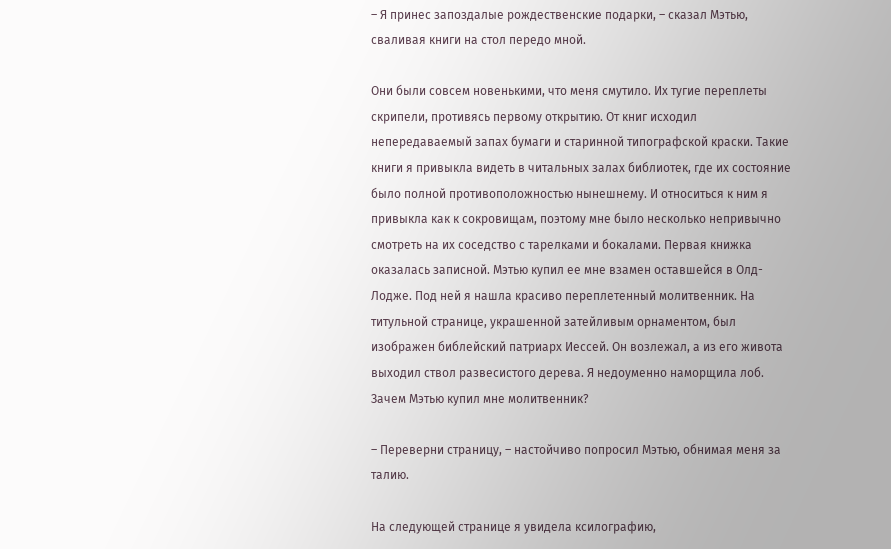– Я принес запоздалые рождественские подарки, – сказал Мэтью, сваливая книги на стол передо мной.

Они были совсем новенькими, что меня смутило. Их тугие переплеты скрипели, противясь первому открытию. От книг исходил непередаваемый запах бумаги и старинной типографской краски. Такие книги я привыкла видеть в читальных залах библиотек, где их состояние было полной противоположностью нынешнему. И относиться к ним я привыкла как к сокровищам, поэтому мне было несколько непривычно смотреть на их соседство с тарелками и бокалами. Первая книжка оказалась записной. Мэтью купил ее мне взамен оставшейся в Олд-Лодже. Под ней я нашла красиво переплетенный молитвенник. На титульной странице, украшенной затейливым орнаментом, был изображен библейский патриарх Иессей. Он возлежал, а из его живота выходил ствол развесистого дерева. Я недоуменно наморщила лоб. Зачем Мэтью купил мне молитвенник?

– Переверни страницу, – настойчиво попросил Мэтью, обнимая меня за талию.

На следующей странице я увидела ксилографию,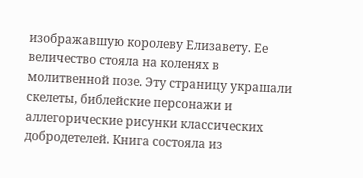изображавшую королеву Елизавету. Ее величество стояла на коленях в молитвенной позе. Эту страницу украшали скелеты, библейские персонажи и аллегорические рисунки классических добродетелей. Книга состояла из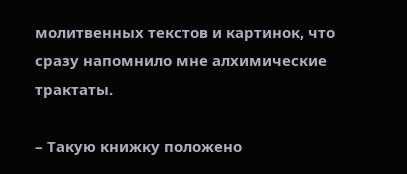молитвенных текстов и картинок, что сразу напомнило мне алхимические трактаты.

– Такую книжку положено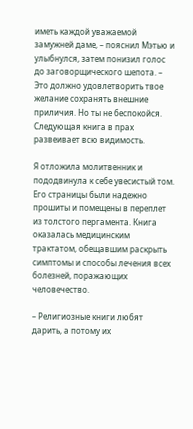иметь каждой уважаемой замужней даме, – пояснил Мэтью и улыбнулся, затем понизил голос до заговорщического шепота. – Это должно удовлетворить твое желание сохранять внешние приличия. Но ты не беспокойся. Следующая книга в прах развеивает всю видимость.

Я отложила молитвенник и пододвинула к себе увесистый том. Его страницы были надежно прошиты и помещены в переплет из толстого пергамента. Книга оказалась медицинским трактатом, обещавшим раскрыть симптомы и способы лечения всех болезней, поражающих человечество.

– Религиозные книги любят дарить, а потому их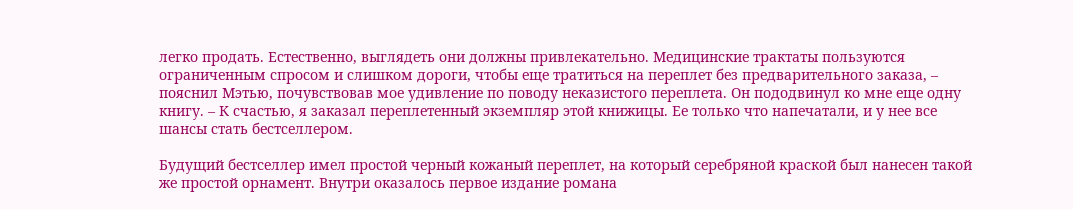легко продать. Естественно, выглядеть они должны привлекательно. Медицинские трактаты пользуются ограниченным спросом и слишком дороги, чтобы еще тратиться на переплет без предварительного заказа, – пояснил Мэтью, почувствовав мое удивление по поводу неказистого переплета. Он пододвинул ко мне еще одну книгу. – К счастью, я заказал переплетенный экземпляр этой книжицы. Ее только что напечатали, и у нее все шансы стать бестселлером.

Будущий бестселлер имел простой черный кожаный переплет, на который серебряной краской был нанесен такой же простой орнамент. Внутри оказалось первое издание романа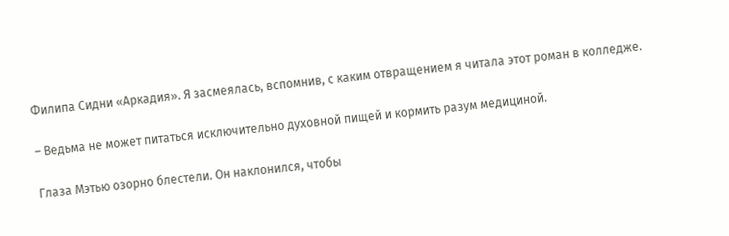Филипа Сидни «Аркадия». Я засмеялась, вспомнив, с каким отвращением я читала этот роман в колледже.

– Ведьма не может питаться исключительно духовной пищей и кормить разум медициной.

Глаза Мэтью озорно блестели. Он наклонился, чтобы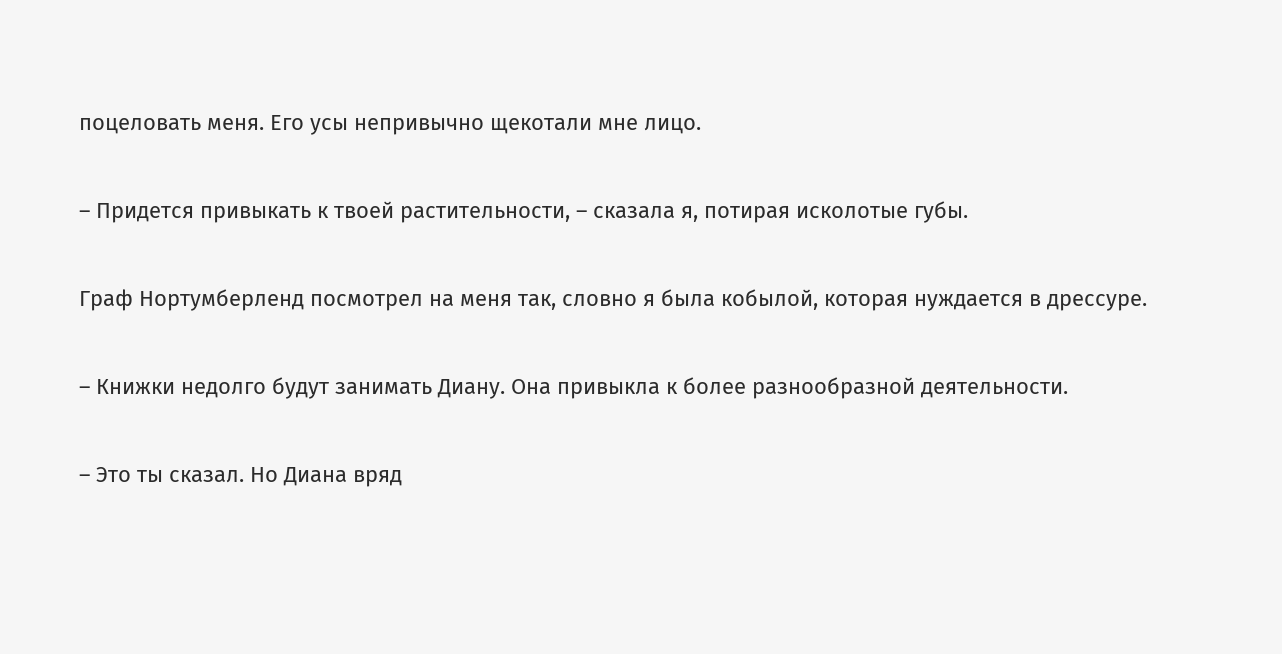поцеловать меня. Его усы непривычно щекотали мне лицо.

– Придется привыкать к твоей растительности, – сказала я, потирая исколотые губы.

Граф Нортумберленд посмотрел на меня так, словно я была кобылой, которая нуждается в дрессуре.

– Книжки недолго будут занимать Диану. Она привыкла к более разнообразной деятельности.

– Это ты сказал. Но Диана вряд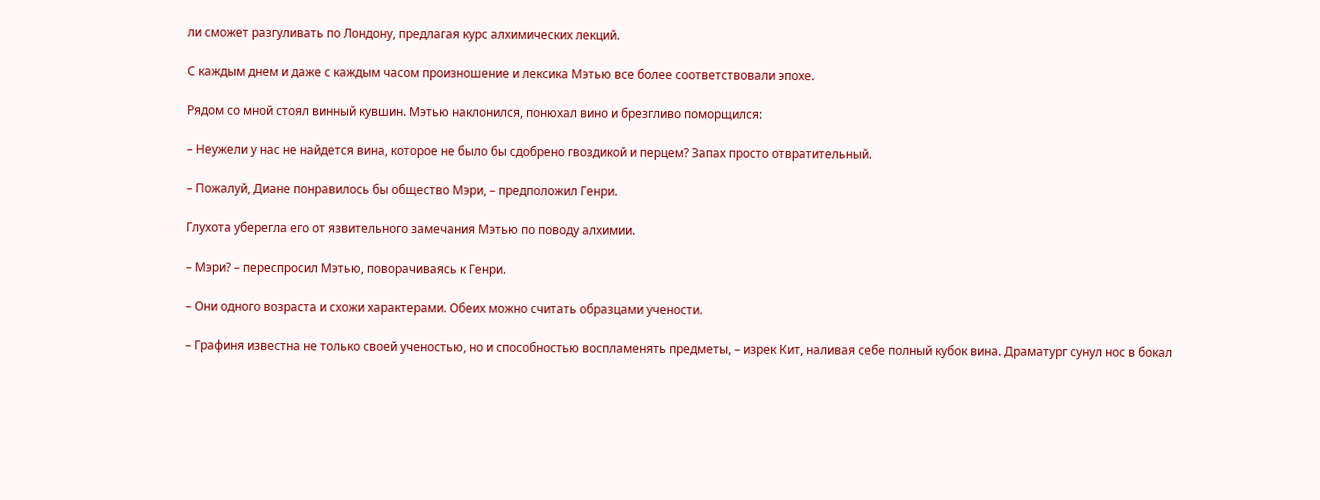ли сможет разгуливать по Лондону, предлагая курс алхимических лекций.

С каждым днем и даже с каждым часом произношение и лексика Мэтью все более соответствовали эпохе.

Рядом со мной стоял винный кувшин. Мэтью наклонился, понюхал вино и брезгливо поморщился:

– Неужели у нас не найдется вина, которое не было бы сдобрено гвоздикой и перцем? Запах просто отвратительный.

– Пожалуй, Диане понравилось бы общество Мэри, – предположил Генри.

Глухота уберегла его от язвительного замечания Мэтью по поводу алхимии.

– Мэри? – переспросил Мэтью, поворачиваясь к Генри.

– Они одного возраста и схожи характерами. Обеих можно считать образцами учености.

– Графиня известна не только своей ученостью, но и способностью воспламенять предметы, – изрек Кит, наливая себе полный кубок вина. Драматург сунул нос в бокал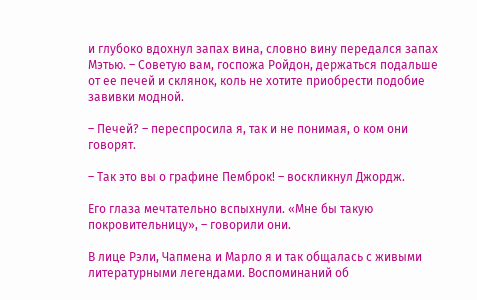и глубоко вдохнул запах вина, словно вину передался запах Мэтью. – Советую вам, госпожа Ройдон, держаться подальше от ее печей и склянок, коль не хотите приобрести подобие завивки модной.

– Печей? – переспросила я, так и не понимая, о ком они говорят.

– Так это вы о графине Пемброк! – воскликнул Джордж.

Его глаза мечтательно вспыхнули. «Мне бы такую покровительницу», – говорили они.

В лице Рэли, Чапмена и Марло я и так общалась с живыми литературными легендами. Воспоминаний об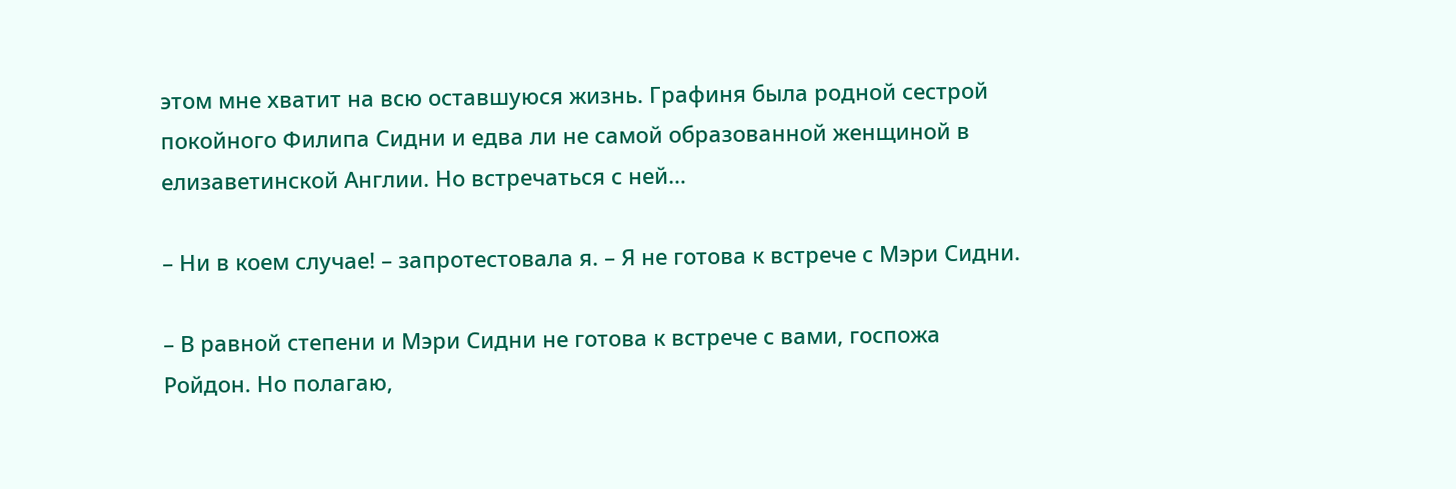этом мне хватит на всю оставшуюся жизнь. Графиня была родной сестрой покойного Филипа Сидни и едва ли не самой образованной женщиной в елизаветинской Англии. Но встречаться с ней…

– Ни в коем случае! – запротестовала я. – Я не готова к встрече с Мэри Сидни.

– В равной степени и Мэри Сидни не готова к встрече с вами, госпожа Ройдон. Но полагаю,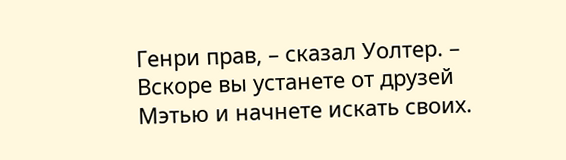Генри прав, – сказал Уолтер. – Вскоре вы устанете от друзей Мэтью и начнете искать своих.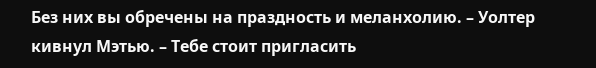Без них вы обречены на праздность и меланхолию. – Уолтер кивнул Мэтью. – Тебе стоит пригласить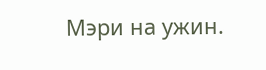Мэри на ужин.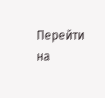Перейти на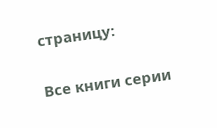страницу:

Все книги серии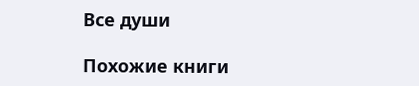Все души

Похожие книги